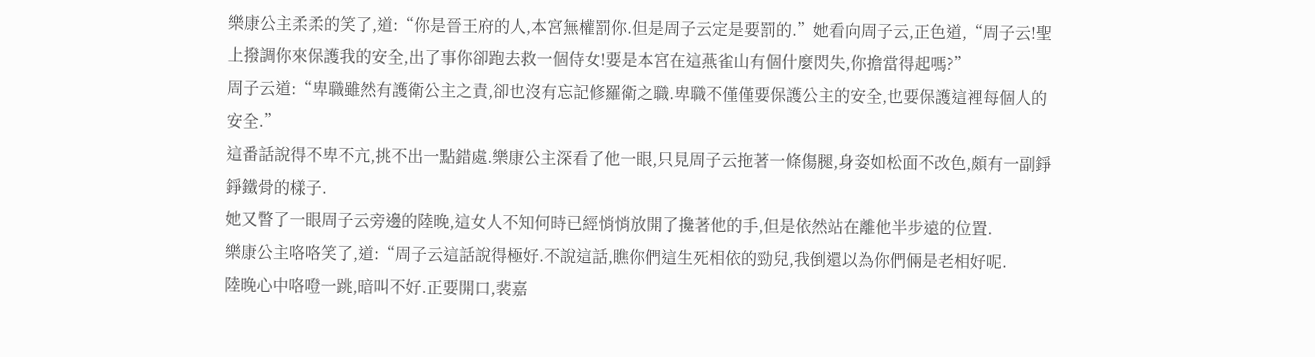樂康公主柔柔的笑了,道:“你是晉王府的人,本宮無權罰你.但是周子云定是要罰的.”她看向周子云,正色道,“周子云!聖上撥調你來保護我的安全,出了事你卻跑去救一個侍女!要是本宮在這燕雀山有個什麼閃失,你擔當得起嗎?”
周子云道:“卑職雖然有護衛公主之責,卻也沒有忘記修羅衛之職.卑職不僅僅要保護公主的安全,也要保護這裡每個人的安全.”
這番話說得不卑不亢,挑不出一點錯處.樂康公主深看了他一眼,只見周子云拖著一條傷腿,身姿如松面不改色,頗有一副錚錚鐵骨的樣子.
她又瞥了一眼周子云旁邊的陸晚,這女人不知何時已經悄悄放開了攙著他的手,但是依然站在離他半步遠的位置.
樂康公主咯咯笑了,道:“周子云這話說得極好.不說這話,瞧你們這生死相依的勁兒,我倒還以為你們倆是老相好呢.
陸晚心中咯噔一跳,暗叫不好.正要開口,裴嘉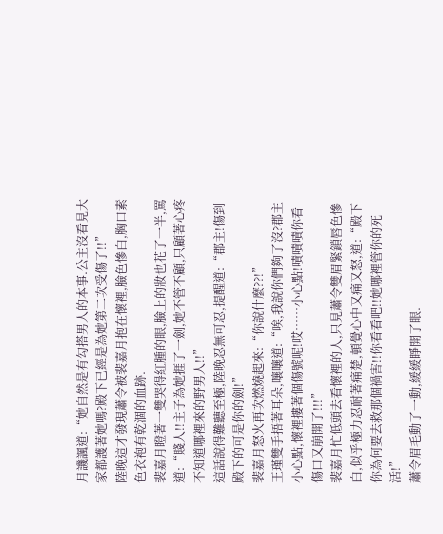月譏諷道:“她自然是有勾搭男人的本事.公主沒看見大家都護著她嗎?殿下已經是為她第二次受傷了!!”
陸晚這才發現蕭令被裴嘉月抱在懷裡,臉色慘白,胸口素色衣袍有乾涸的血跡.
裴嘉月瞪著一雙哭得紅腫的眼,臉上的妝也花了一半,罵道:“賤人!!主子為她捱了一劍,她不管不顧,只顧著心疼不知道哪裡來的野男人!!”
這話說得難聽至極,陸晚忍無可忍,提醒道:“郡主!傷到殿下的可是你的劍!”
裴嘉月怒火再次燃燒起來:“你說什麼??!”
王瑾雙手捂著耳朵,嚷嚷道:“唉,我說你們夠了沒?郡主小心點,懷裡摟著個傷號呢!哎……小心點!嘖嘖嘖你看傷口又崩開了!!!”
裴嘉月忙低頭去看懷裡的人,只見蕭令雙眉緊鎖唇色慘白,似乎極力忍耐著痛楚,頓覺心中又痛又怒,道:“殿下你為何要去救那個禍害!!你看看吧!!她哪裡管你的死活!”
蕭令眉毛動了一動,緩緩睜開了眼.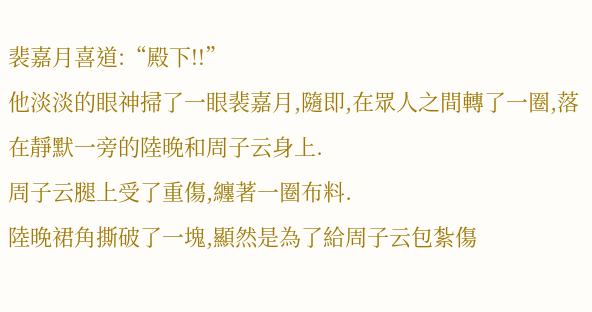裴嘉月喜道:“殿下!!”
他淡淡的眼神掃了一眼裴嘉月,隨即,在眾人之間轉了一圈,落在靜默一旁的陸晚和周子云身上.
周子云腿上受了重傷,纏著一圈布料.
陸晚裙角撕破了一塊,顯然是為了給周子云包紮傷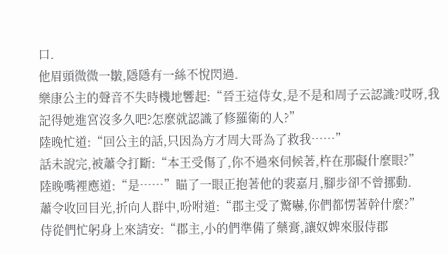口.
他眉頭微微一皺,隱隱有一絲不悅閃過.
樂康公主的聲音不失時機地響起:“晉王這侍女,是不是和周子云認識?哎呀,我記得她進宮沒多久吧?怎麼就認識了修羅衛的人?”
陸晚忙道:“回公主的話,只因為方才周大哥為了救我……”
話未說完,被蕭令打斷:“本王受傷了,你不過來伺候著,杵在那礙什麼眼?”
陸晚嘴裡應道:“是……”瞄了一眼正抱著他的裴嘉月,腳步卻不曾挪動.
蕭令收回目光,折向人群中,吩咐道:“郡主受了驚嚇,你們都愣著幹什麼?”
侍從們忙躬身上來請安:“郡主,小的們準備了藥膏,讓奴婢來服侍郡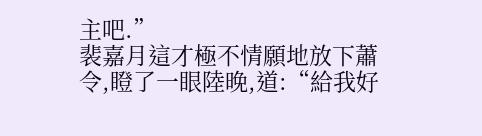主吧.”
裴嘉月這才極不情願地放下蕭令,瞪了一眼陸晚,道:“給我好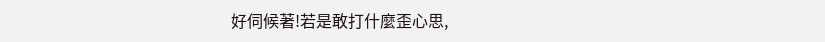好伺候著!若是敢打什麼歪心思,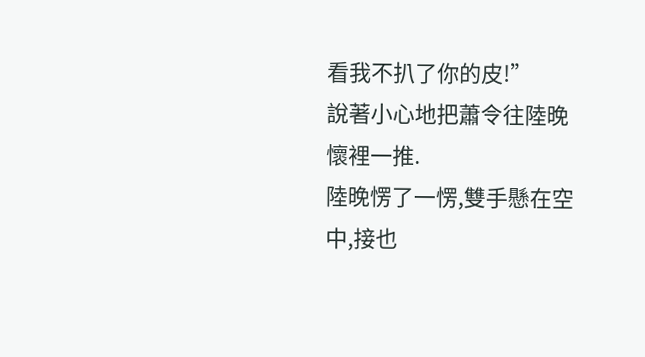看我不扒了你的皮!”
說著小心地把蕭令往陸晚懷裡一推.
陸晚愣了一愣,雙手懸在空中,接也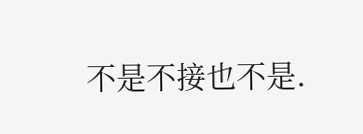不是不接也不是.